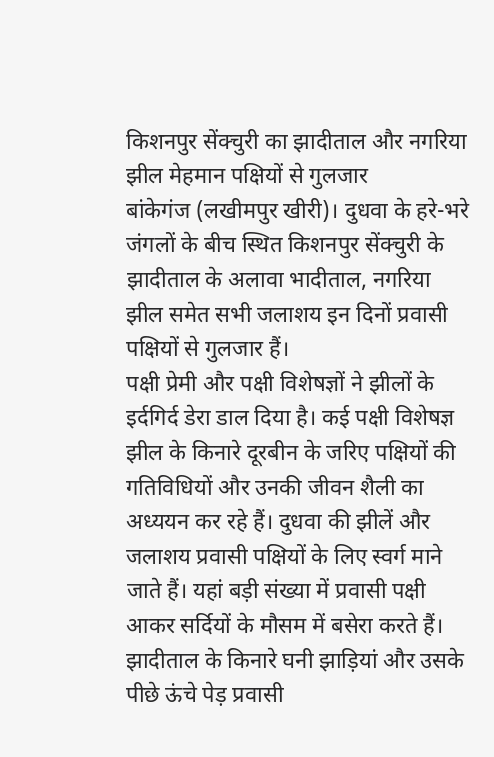किशनपुर सेंक्चुरी का झादीताल और नगरिया झील मेहमान पक्षियों से गुलजार
बांकेगंज (लखीमपुर खीरी)। दुधवा के हरे-भरे जंगलों के बीच स्थित किशनपुर सेंक्चुरी के झादीताल के अलावा भादीताल, नगरिया झील समेत सभी जलाशय इन दिनों प्रवासी पक्षियों से गुलजार हैं।
पक्षी प्रेमी और पक्षी विशेषज्ञों ने झीलों के इर्दगिर्द डेरा डाल दिया है। कई पक्षी विशेषज्ञ झील के किनारे दूरबीन के जरिए पक्षियों की गतिविधियों और उनकी जीवन शैली का अध्ययन कर रहे हैं। दुधवा की झीलें और जलाशय प्रवासी पक्षियों के लिए स्वर्ग माने जाते हैं। यहां बड़ी संख्या में प्रवासी पक्षी आकर सर्दियों के मौसम में बसेरा करते हैं। झादीताल के किनारे घनी झाड़ियां और उसके पीछे ऊंचे पेड़ प्रवासी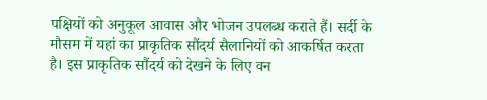पक्षियों को अनुकूल आवास और भोजन उपलब्ध कराते हैं। सर्दी के मौसम में यहां का प्राकृतिक सौंदर्य सैलानियों को आकर्षित करता है। इस प्राकृतिक सौंदर्य को देखने के लिए वन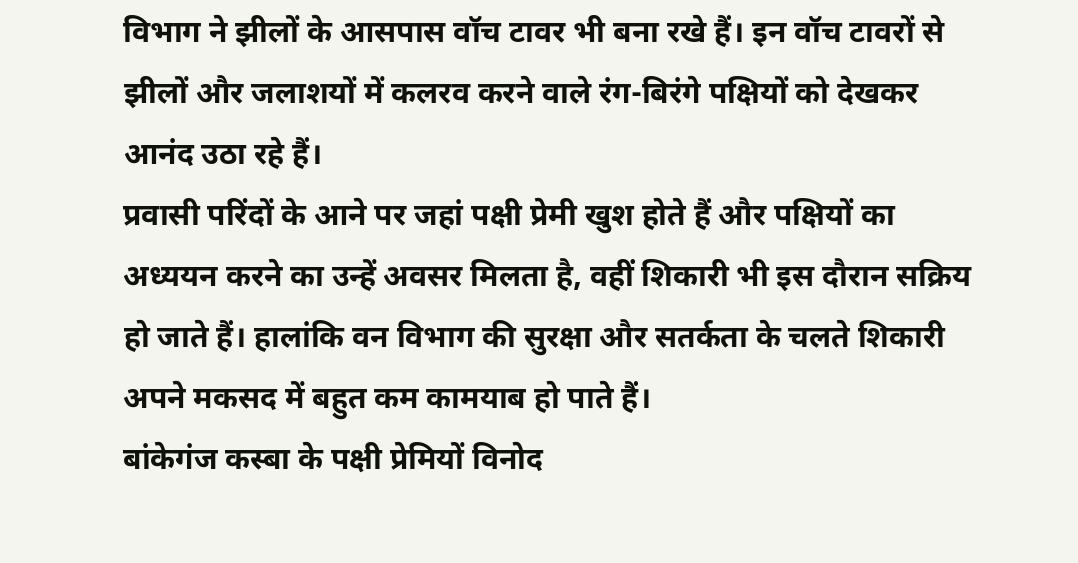विभाग ने झीलों के आसपास वॉच टावर भी बना रखे हैं। इन वॉच टावरों से झीलों और जलाशयों में कलरव करने वाले रंग-बिरंगे पक्षियों को देखकर आनंद उठा रहे हैं।
प्रवासी परिंदों के आने पर जहां पक्षी प्रेमी खुश होते हैं और पक्षियों का अध्ययन करने का उन्हें अवसर मिलता है, वहीं शिकारी भी इस दौरान सक्रिय हो जाते हैं। हालांकि वन विभाग की सुरक्षा और सतर्कता के चलते शिकारी अपने मकसद में बहुत कम कामयाब हो पाते हैं।
बांकेगंज कस्बा के पक्षी प्रेमियों विनोद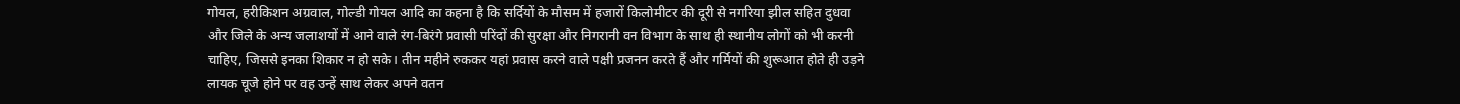गोयल, हरीकिशन अग्रवाल, गोल्डी गोयल आदि का कहना है कि सर्दियों के मौसम में हजारों किलोमीटर की दूरी से नगरिया झील सहित दुधवा और जिले के अन्य जलाशयों में आने वाले रंग-बिरंगे प्रवासी परिंदों की सुरक्षा और निगरानी वन विभाग के साथ ही स्थानीय लोगों को भी करनी चाहिए, जिससे इनका शिकार न हो सके। तीन महीने रुककर यहां प्रवास करने वाले पक्षी प्रजनन करते हैं और गर्मियों की शुरूआत होते ही उड़ने लायक चूजे होने पर वह उन्हें साथ लेकर अपने वतन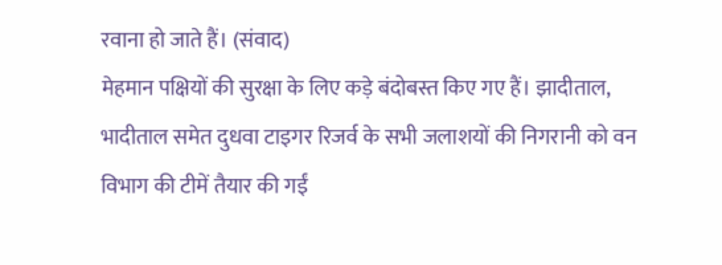रवाना हो जाते हैं। (संवाद)
मेहमान पक्षियों की सुरक्षा के लिए कड़े बंदोबस्त किए गए हैं। झादीताल, भादीताल समेत दुधवा टाइगर रिजर्व के सभी जलाशयों की निगरानी को वन विभाग की टीमें तैयार की गईं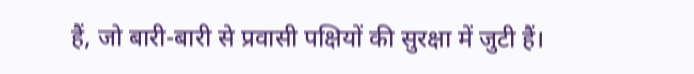हैं, जो बारी-बारी से प्रवासी पक्षियों की सुरक्षा में जुटी हैं।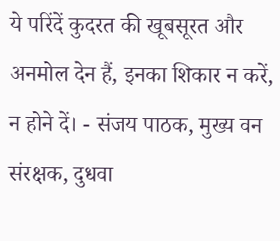ये परिंदें कुदरत की खूबसूरत और अनमोल देन हैं, इनका शिकार न करें, न होने दें। - संजय पाठक, मुख्य वन संरक्षक, दुधवा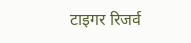टाइगर रिजर्व